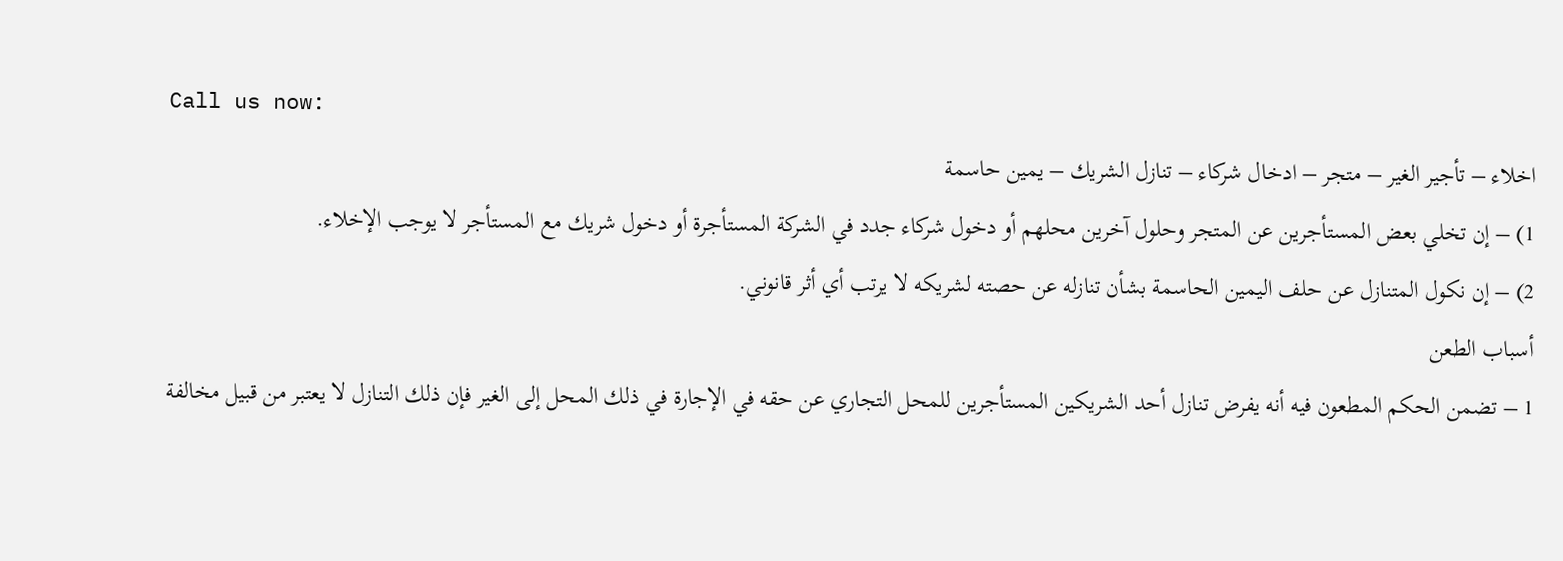Call us now:
اخلاء – تأجير الغير – متجر – ادخال شركاء – تنازل الشريك – يمين حاسمة
1) – إن تخلي بعض المستأجرين عن المتجر وحلول آخرين محلهم أو دخول شركاء جدد في الشركة المستأجرة أو دخول شريك مع المستأجر لا يوجب الإخلاء.
2) – إن نكول المتنازل عن حلف اليمين الحاسمة بشأن تنازله عن حصته لشريكه لا يرتب أي أثر قانوني.
أسباب الطعن
1 – تضمن الحكم المطعون فيه أنه يفرض تنازل أحد الشريكين المستأجرين للمحل التجاري عن حقه في الإجارة في ذلك المحل إلى الغير فإن ذلك التنازل لا يعتبر من قبيل مخالفة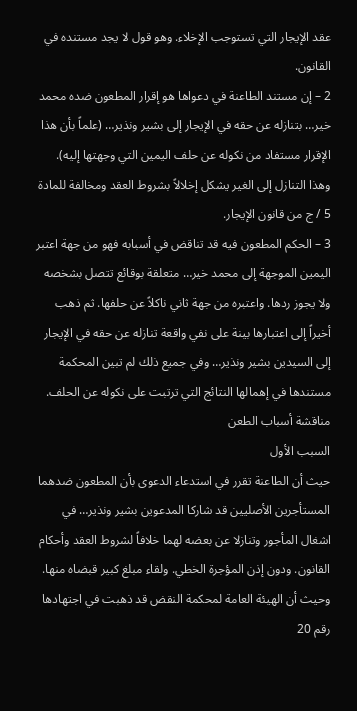عقد الإيجار التي تستوجب الإخلاء. وهو قول لا يجد مستنده في القانون.
2 – إن مستند الطاعنة في دعواها هو إقرار المطعون ضده محمد خير… بتنازله عن حقه في الإيجار إلى بشير ونذير… (علماً بأن هذا الإقرار مستفاد من نكوله عن حلف اليمين التي وجهتها إليه). وهذا التنازل إلى الغير يشكل إخلالاً بشروط العقد ومخالفة للمادة 5 / ج من قانون الإيجار.
3 – الحكم المطعون فيه قد تناقض في أسبابه فهو من جهة اعتبر اليمين الموجهة إلى محمد خير… متعلقة بوقائع تتصل بشخصه ولا يجوز ردها. واعتبره من جهة ثاني ناكلاً عن حلفها. ثم ذهب أخيراً إلى اعتبارها بينة على نفي واقعة تنازله عن حقه في الإيجار إلى السيدين بشير ونذير… وفي جميع ذلك لم تبين المحكمة مستندها في إهمالها النتائج التي ترتبت على نكوله عن الحلف.
مناقشة أسباب الطعن
السبب الأول
حيث أن الطاعنة تقرر في استدعاء الدعوى بأن المطعون ضدهما المستأجرين الأصليين قد شاركا المدعوين بشير ونذير… في اشغال المأجور وتنازلا عن بعضه لهما خلافاً لشروط العقد وأحكام القانون. ودون إذن المؤجرة الخطي. ولقاء مبلغ كبير قبضاه منها.
وحيث أن الهيئة العامة لمحكمة النقض قد ذهبت في اجتهادها رقم 20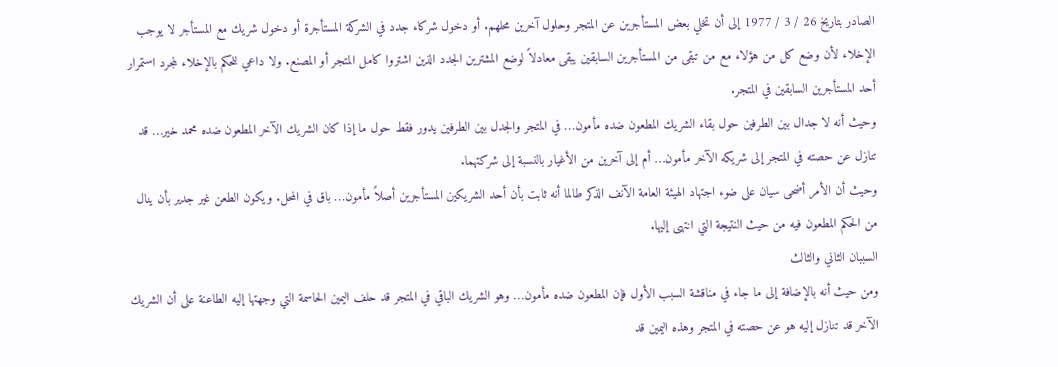الصادر بتاريخ 26 / 3 / 1977 إلى أن تخلي بعض المستأجرين عن المتجر وحلول آخرين محلهم. أو دخول شركاء جدد في الشركة المستأجرة أو دخول شريك مع المستأجر لا يوجب الإخلاء لأن وضع كل من هؤلاء مع من تبقى من المستأجرين السابقين يبقى معادلاً لوضع المشترين الجدد الذين اشتروا كامل المتجر أو المصنع. ولا داعي للحكم بالإخلاء لمجرد استمرار أحد المستأجرين السابقين في المتجر.
وحيث أنه لا جدال بين الطرفين حول بقاء الشريك المطعون ضده مأمون… في المتجر والجدل بين الطرفين يدور فقط حول ما إذا كان الشريك الآخر المطعون ضده محمد خير… قد تنازل عن حصته في المتجر إلى شريكه الآخر مأمون… أم إلى آخرين من الأغيار بالنسبة إلى شركتهما.
وحيث أن الأمر أضحى سيان على ضوء اجتهاد الهيئة العامة الآنف الذكر طالما أنه ثابت بأن أحد الشريكين المستأجرين أصلاً مأمون… باق في المحل. ويكون الطعن غير جدير بأن ينال من الحكم المطعون فيه من حيث النتيجة التي انتهى إليها.
السببان الثاني والثالث
ومن حيث أنه بالإضافة إلى ما جاء في مناقشة السبب الأول فإن المطعون ضده مأمون… وهو الشريك الباقي في المتجر قد حلف اليمين الحاسمة التي وجهتها إليه الطاعنة على أن الشريك الآخر قد تنازل إليه هو عن حصته في المتجر وهذه اليمين قد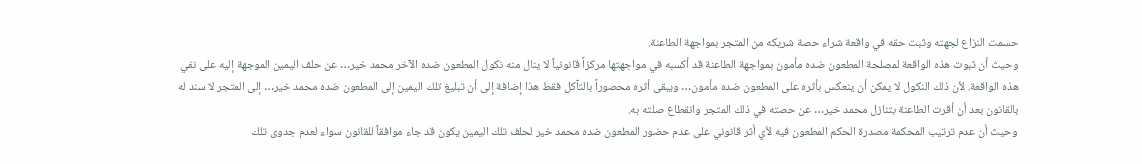حسمت النزاع لجهته وثبت حقه في واقعة شراء حصة شريكه من المتجر بمواجهة الطاعنة.
وحيث أن ثبوت هذه الواقعة لمصلحة المطعون ضده مأمون بمواجهة الطاعنة قد أكسبه في مواجهتها مركزاً قانونياً لا ينال منه نكول المطعون ضده الآخر محمد خير… عن حلف اليمين الموجهة إليه على نفي هذه الواقعة. لأن ذلك النكول لا يمكن أن ينعكس بأثره على المطعون ضده مأمون… ويبقى أثره محصوراً بالتآكل فقط هذا إضافة إلى أن تبليغ تلك اليمين إلى المطعون ضده محمد خير… إلى المتجر لا سند له بالقانون بعد أن أقرت الطاعنة بتنازل محمد خير… عن حصته في ذلك المتجر وانقطاع صلته به.
وحيث أن عدم ترتيب المحكمة مصدرة الحكم المطعون فيه لأي أثر قانوني على عدم حضور المطعون ضده محمد خير لحلف تلك اليمين يكون قد جاء موافقاً للقانون سواء لعدم جدوى تلك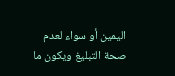اليمين أو سواء لعدم صحة التبليغ ويكون ما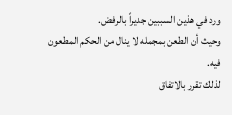ورد في هذين السببين جديراً بالرفض.
وحيث أن الطعن بمجمله لا ينال من الحكم المطعون فيه.
لذلك تقرر بالاتفاق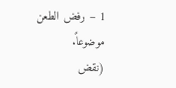1 – رفض الطعن موضوعاً.
(نقض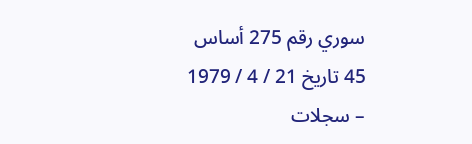سوري رقم 275 أساس 45 تاريخ 21 / 4 / 1979 – سجلات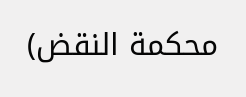محكمة النقض)